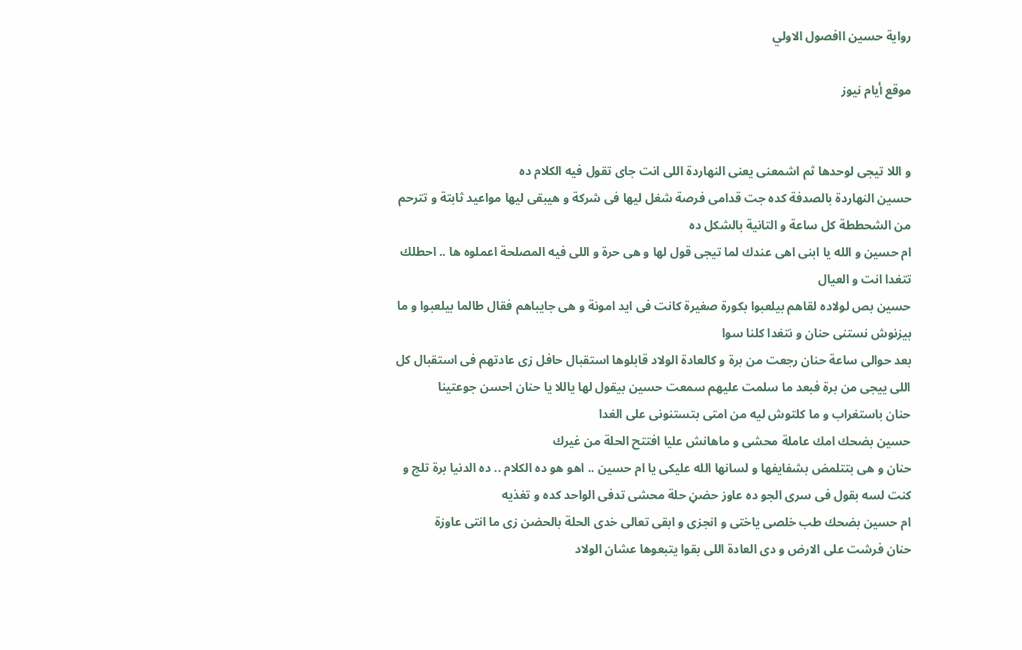رواية حسين اافصول الاولي

موقع أيام نيوز


و اللا تيجى لوحدها ثم اشمعنى يعنى النهاردة اللى انت جاى تقول فيه الكلام ده
حسين النهاردة بالصدفة كده جت قدامى فرصة شغل ليها فى شركة و هيبقى ليها مواعيد ثابتة و تترحم من الشحططة كل ساعة و التانية بالشكل ده
ام حسين و الله يا ابنى اهى عندك لما تيجى قول لها و هى حرة و اللى فيه المصلحة اعملوه ها .. احطلك تتغدا انت و العيال
حسين بص لولاده لقاهم بيلعبوا بكورة صغيرة كانت فى ايد امونة و هى جايباهم فقال طالما بيلعبوا و ما بيزنوش نستنى حنان و نتغدا كلنا سوا
بعد حوالى ساعة حنان رجعت من برة و كالعادة الولاد قابلوها استقبال حافل زى عادتهم فى استقبال كل اللى ييجى من برة فبعد ما سلمت عليهم سمعت حسين بيقول لها ياللا يا حنان احسن جوعتينا
حنان باستغراب و ما كلتوش ليه من امتى بتستنونى على الغدا
حسين بضحك امك عاملة محشى و ماهانش عليا افتتح الحلة من غيرك
حنان و هى بتتلمض بشفايفها و لسانها الله عليكى يا ام حسين .. اهو هو ده الكلام .. ده الدنيا برة تلج و كنت لسه بقول فى سرى الجو ده عاوز حضڼ حلة محشى تدفى الواحد كده و تغذيه
ام حسين بضحك طب خلصى ياختى و انجزى و ابقى تعالى خدى الحلة بالحضن زى ما انتى عاوزة
حنان فرشت على الارض و دى العادة اللى بقوا يتبعوها عشان الولاد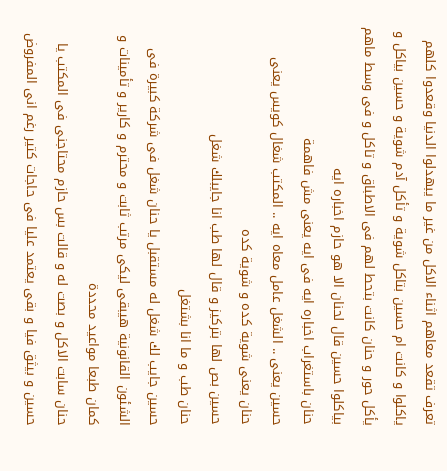تعرف تقعد معاهم اثناء الاكل من غير ما يبهدلوا الدنيا وقعدوا كلهم ياكلوا و كانت ام حسين بتاكل شوية و تأكل آدم شوية و حسين بياكل و يأكل حور و حنان كانت بتحط لهم فى الاطباق و تاكل و فى وسط ماهم بياكلوا حسين قال لحنان الا هو حازم اخباره ايه
حنان باستغراب اخباره ايه فى ايه يعنى مش فاهمة
حسين يعنى .. الشغل عامل معاه ايه .. المكتب شغال كويس يعنى
حنان يعنى شوية كده و شوية كده
حسين بص لها بتركيز و قال لها طب انا جايبلك شغل
حنان طب و ما انا بشتغل
حسين جايب لك شغل له مستقبل يا حنان شغل فى شركة كبيرة فى الشئون القانونية هيبقى ليكى مرتب ثابت و محترم و كارير و تأمينات و كمان طبعا مواعيد محددة
حنان سابت الاكل و بصت له و قالت بس حازم محتاجنى فى المكتب يا حسين و بيثق فيا و بقى يعتمد عليا فى حاجات كتير رغم انى المفروض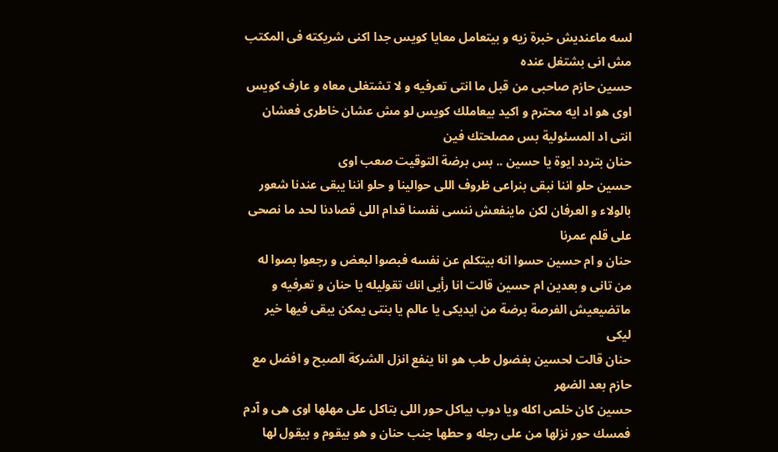لسه ماعنديش خبرة زيه و بيتعامل معايا كويس جدا اكنى شريكته فى المكتب مش انى بشتغل عنده
حسين حازم صاحبى من قبل ما انتى تعرفيه و لا تشتغلى معاه و عارف كويس اوى هو اد ايه محترم و اكيد بيعاملك كويس لو مش عشان خاطرى فعشان انتى اد المسئولية بس مصلحتك فين
حنان بتردد ايوة يا حسين .. بس برضة التوقيت صعب اوى
حسين حلو اننا نبقى بنراعى ظروف اللى حوالينا و حلو اننا يبقى عندنا شعور بالولاء و العرفان لكن ماينفعش ننسى نفسنا قدام اللى قصادنا لحد ما نصحى على قلم عمرنا
حنان و ام حسين حسوا انه بيتكلم عن نفسه فبصوا لبعض و رجعوا بصوا له من تانى و بعدين ام حسين قالت انا رأيى انك تقوليله يا حنان و تعرفيه و ماتضيعيش الفرصة برضة من ايديكى يا عالم يا بنتى يمكن يبقى فيها خير ليكى
حنان قالت لحسين بفضول طب هو انا ينفع انزل الشركة الصبح و افضل مع حازم بعد الضهر
حسين كان خلص اكله ويا دوب بياكل حور اللى بتاكل على مهلها اوى هى و آدم فمسك حور نزلها من على رجله و حطها جنب حنان و هو بيقوم و بيقول لها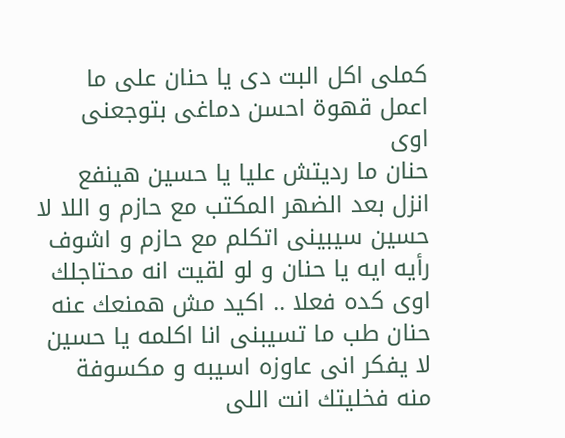كملى اكل البت دى يا حنان على ما اعمل قهوة احسن دماغى بتوجعنى اوى
حنان ما رديتش عليا يا حسين هينفع انزل بعد الضهر المكتب مع حازم و اللا لا
حسين سيبينى اتكلم مع حازم و اشوف رأيه ايه يا حنان و لو لقيت انه محتاجلك اوى كده فعلا .. اكيد مش همنعك عنه
حنان طب ما تسيبنى انا اكلمه يا حسين لا يفكر انى عاوزه اسيبه و مكسوفة منه فخليتك انت اللى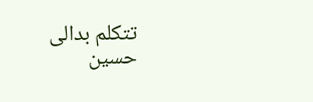تتكلم بدالى
حسين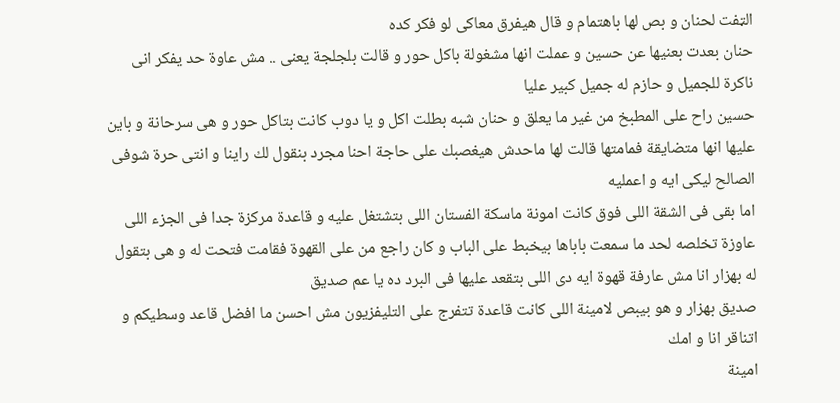الټفت لحنان و بص لها باهتمام و قال هيفرق معاكى لو فكر كده
حنان بعدت بعنيها عن حسين و عملت انها مشغولة باكل حور و قالت بلجلجة يعنى .. مش عاوة حد يفكر انى ناكرة للجميل و حازم له جميل كبير عليا
حسين راح على المطبخ من غير ما يعلق و حنان شبه بطلت اكل و يا دوب كانت بتاكل حور و هى سرحانة و باين عليها انها متضايقة فمامتها قالت لها ماحدش هيغصبك على حاجة احنا مجرد بنقول لك راينا و انتى حرة شوفى الصالح ليكى ايه و اعمليه
اما بقى فى الشقة اللى فوق كانت امونة ماسكة الفستان اللى بتشتغل عليه و قاعدة مركزة جدا فى الجزء اللى عاوزة تخلصه لحد ما سمعت باباها بيخبط على الباب و كان راجع من على القهوة فقامت فتحت له و هى بتقول له بهزار انا مش عارفة قهوة ايه دى اللى بتقعد عليها فى البرد ده يا عم صديق
صديق بهزار و هو بيبص لامينة اللى كانت قاعدة تتفرج على التليفزيون مش احسن ما افضل قاعد وسطيكم و اتناقر انا و امك
امينة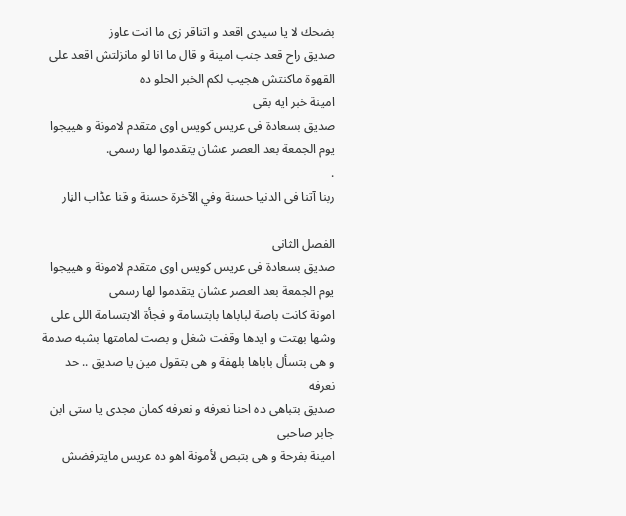بضحك لا يا سيدى اقعد و اتناقر زى ما انت عاوز
صديق راح قعد جنب امينة و قال ما انا لو مانزلتش اقعد على القهوة ماكنتش هجيب لكم الخبر الحلو ده
امينة خبر ايه بقى
صديق بسعادة فى عريس كويس اوى متقدم لامونة و هييجوا يوم الجمعة بعد العصر عشان يتقدموا لها رسمى.
.
ربنا آتنا فى الدنيا حسنة وفي الآخرة حسنة و قنا عڈاب الڼار

الفصل الثانى
صديق بسعادة فى عريس كويس اوى متقدم لامونة و هييجوا يوم الجمعة بعد العصر عشان يتقدموا لها رسمى
امونة كانت باصة لباباها بابتسامة و فجأة الابتسامة اللى على وشها بهتت و ايدها وقفت شغل و بصت لمامتها بشبه صدمة و هى بتسأل باباها بلهفة و هى بتقول مين يا صديق .. حد نعرفه
صديق بتباهى ده احنا نعرفه و نعرفه كمان مجدى يا ستى ابن جابر صاحبى
امينة بفرحة و هى بتبص لأمونة اهو ده عريس مايترفضش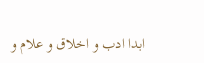ابدا ادب و اخلاق و علام و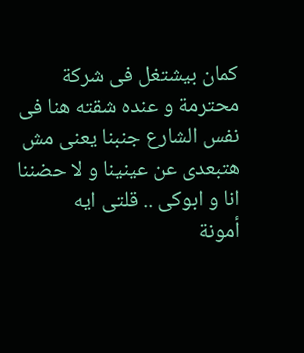كمان بيشتغل فى شركة محترمة و عنده شقته هنا فى نفس الشارع جنبنا يعنى مش هتبعدى عن عينينا و لا حضننا انا و ابوكى .. قلتى ايه
أمونة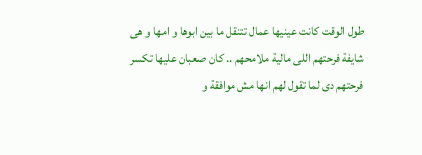طول الوقت كانت عينيها عمال تتنقل ما بين ابوها و امها و هى شايفة فرحتهم اللى مالية ملامحهم .. كان صعبان عليها تكسر فرحتهم دى لما تقول لهم انها مش موافقة و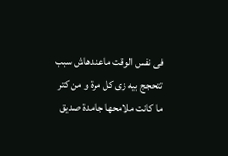فى نفس الوقت ماعندهاش سبب تتحجج بيه زى كل مرة و من كتر ما كانت ملامحها جامدة صديق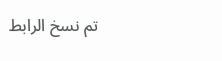تم نسخ الرابط